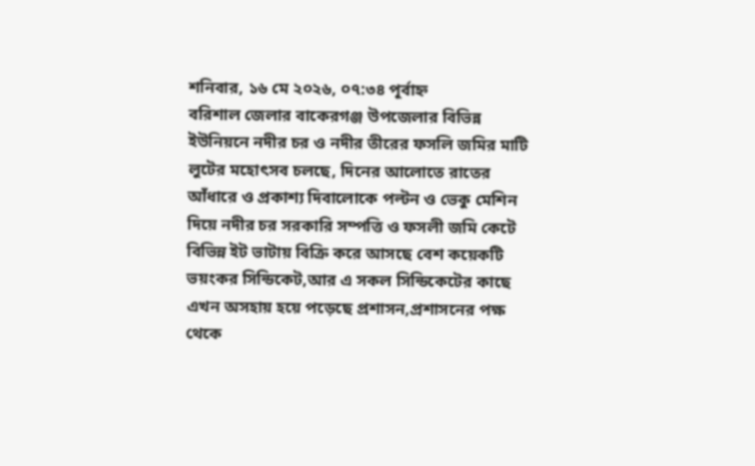শনিবার, ১৬ মে ২০২৬, ০৭:৩৪ পূর্বাহ্ন
বরিশাল জেলার বাকেরগঞ্জ উপজেলার বিভিন্ন ইউনিয়নে নদীর চর ও নদীর তীরের ফসলি জমির মাটি লুটের মহোৎসব চলছে, দিনের আলোতে রাতের আঁধারে ও প্রকাশ্য দিবালোকে পল্টন ও ভেকু মেশিন দিয়ে নদীর চর সরকারি সম্পত্তি ও ফসলী জমি কেটে বিভিন্ন ইট ভাটায় বিক্রি করে আসছে বেশ কয়েকটি ভয়ংকর সিন্ডিকেট,আর এ সকল সিন্ডিকেটের কাছে এখন অসহায় হয়ে পড়েছে প্রশাসন,প্রশাসনের পক্ষ থেকে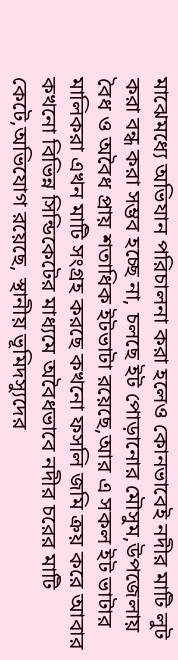মাঝেমধ্যে অভিযান পরিচালনা করা হলেও কোনভাবেই নদীর মাটি লুট করা বন্ধ করা সম্ভব হচ্ছে না, চলছে ইট পোড়ানোর মৌসুম,উপজেলায় বৈধ ও অবৈধ প্রায় শতাধিক ইটভাটা রয়েছে,আর এ সকল ইট ভাটার মালিকরা এখন মাটি সংগ্রহ করছে কখনো ফসলি জমি ক্রয় করে আবার কখনো বিভিন্ন সিন্ডিকেটের মাধ্যমে অবৈধভাবে নদীর চরের মাটি কেটে,অভিযোগ রয়েছে, স্থানীয় ভূমিদস্যুদের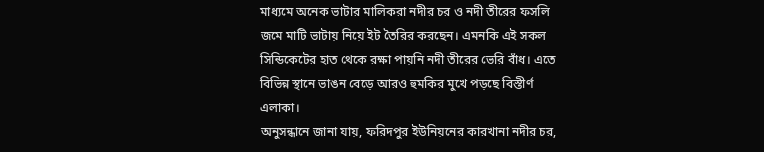মাধ্যমে অনেক ভাটার মালিকরা নদীর চর ও নদী তীরের ফসলি জমে মাটি ভাটায় নিয়ে ইট তৈরির করছেন। এমনকি এই সকল সিন্ডিকেটের হাত থেকে রক্ষা পায়নি নদী তীরের ভেরি বাঁধ। এতে বিভিন্ন স্থানে ভাঙন বেড়ে আরও হুমকির মুখে পড়ছে বিস্তীর্ণ এলাকা।
অনুসন্ধানে জানা যায়, ফরিদপুর ইউনিয়নের কারখানা নদীর চর,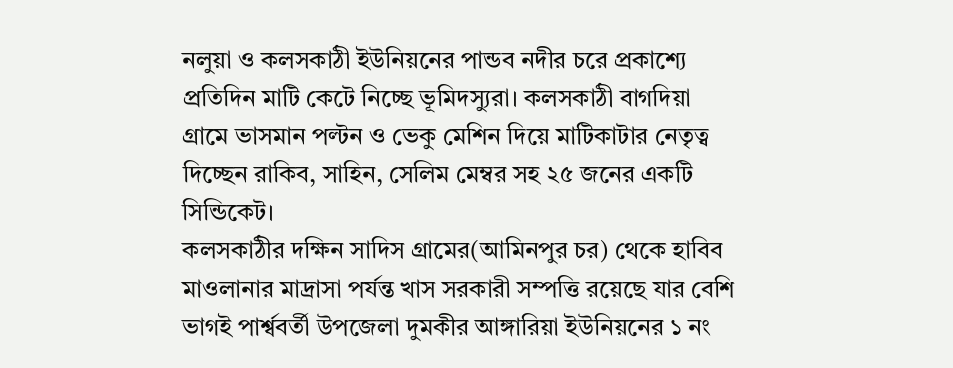নলুয়া ও কলসকাঠী ইউনিয়নের পান্ডব নদীর চরে প্রকাশ্যে প্রতিদিন মাটি কেটে নিচ্ছে ভূমিদস্যুরা। কলসকাঠী বাগদিয়া গ্রামে ভাসমান পল্টন ও ভেকু মেশিন দিয়ে মাটিকাটার নেতৃত্ব দিচ্ছেন রাকিব, সাহিন, সেলিম মেম্বর সহ ২৫ জনের একটি সিন্ডিকেট।
কলসকাঠীর দক্ষিন সাদিস গ্রামের(আমিনপুর চর) থেকে হাবিব মাওলানার মাদ্রাসা পর্যন্ত খাস সরকারী সম্পত্তি রয়েছে যার বেশি ভাগই পার্শ্ববর্তী উপজেলা দুমকীর আঙ্গারিয়া ইউনিয়নের ১ নং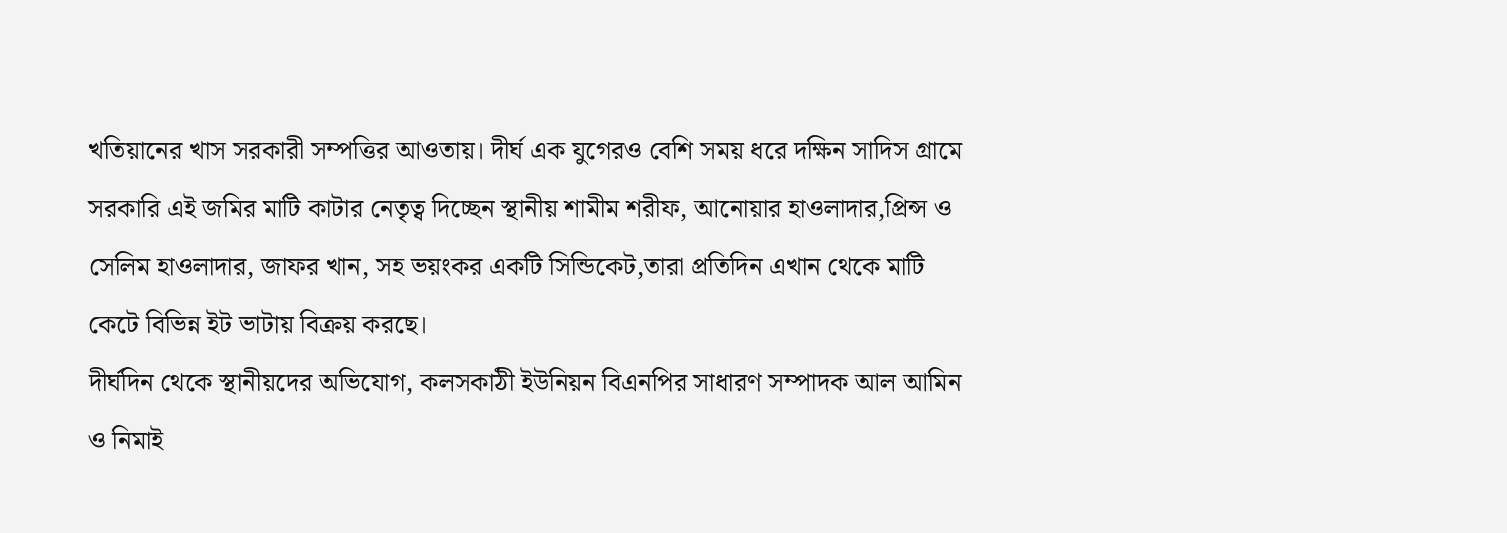খতিয়ানের খাস সরকারী সম্পত্তির আওতায়। দীর্ঘ এক যুগেরও বেশি সময় ধরে দক্ষিন সাদিস গ্রামে সরকারি এই জমির মাটি কাটার নেতৃত্ব দিচ্ছেন স্থানীয় শামীম শরীফ, আনোয়ার হাওলাদার,প্রিন্স ও সেলিম হাওলাদার, জাফর খান, সহ ভয়ংকর একটি সিন্ডিকেট,তারা প্রতিদিন এখান থেকে মাটি কেটে বিভিন্ন ইট ভাটায় বিক্রয় করছে।
দীর্ঘদিন থেকে স্থানীয়দের অভিযোগ, কলসকাঠী ইউনিয়ন বিএনপির সাধারণ সম্পাদক আল আমিন ও নিমাই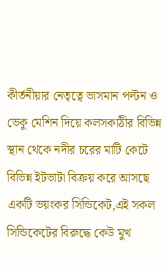কীর্তনীয়ার নেতৃত্বে ভাসমান পল্টন ও ভেকু মেশিন দিয়ে কলসকাঠীর বিভিন্ন স্থান থেকে নদীর চরের মাটি কেটে বিভিন্ন ইটভাটা বিক্রয় করে আসছে একটি ভয়ংকর সিন্ডিকেট,এই সকল সিন্ডিকেটের বিরুদ্ধে কেউ মুখ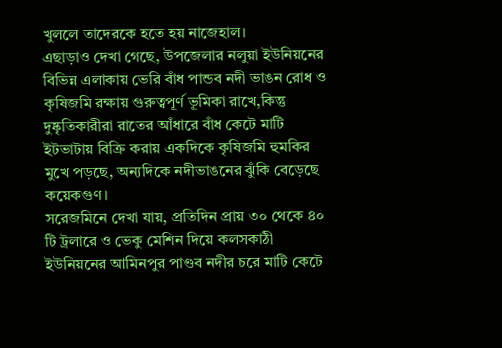খুললে তাদেরকে হতে হয় নাজেহাল।
এছাড়াও দেখা গেছে, উপজেলার নলুয়া ইউনিয়নের বিভিন্ন এলাকায় ভেরি বাঁধ পান্ডব নদী ভাঙন রোধ ও কৃষিজমি রক্ষায় গুরুত্বপূর্ণ ভূমিকা রাখে,কিন্তু দুষ্কৃতিকারীরা রাতের আঁধারে বাঁধ কেটে মাটি ইটভাটায় বিক্রি করায় একদিকে কৃষিজমি হুমকির মুখে পড়ছে, অন্যদিকে নদীভাঙনের ঝুঁকি বেড়েছে কয়েকগুণ।
সরেজমিনে দেখা যায়, প্রতিদিন প্রায় ৩০ থেকে ৪০ টি ট্রলারে ও ভেকু মেশিন দিয়ে কলসকাঠী ইউনিয়নের আমিনপুর পাণ্ডব নদীর চরে মাটি কেটে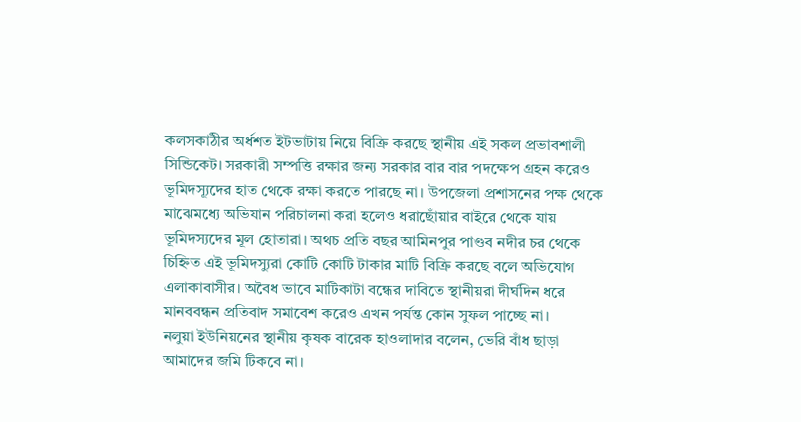কলসকাঠীর অর্ধশত ইটভাটায় নিয়ে বিক্রি করছে স্থানীয় এই সকল প্রভাবশালী সিন্ডিকেট। সরকারী সম্পত্তি রক্ষার জন্য সরকার বার বার পদক্ষেপ গ্রহন করেও ভূমিদস্যূদের হাত থেকে রক্ষা করতে পারছে না। উপজেলা প্রশাসনের পক্ষ থেকে মাঝেমধ্যে অভিযান পরিচালনা করা হলেও ধরাছোঁয়ার বাইরে থেকে যায় ভূমিদস্যদের মূল হোতারা। অথচ প্রতি বছর আমিনপুর পাণ্ডব নদীর চর থেকে চিহ্নিত এই ভূমিদস্যুরা কোটি কোটি টাকার মাটি বিক্রি করছে বলে অভিযোগ এলাকাবাসীর। অবৈধ ভাবে মাটিকাটা বন্ধের দাবিতে স্থানীয়রা দীর্ঘদিন ধরে মানববন্ধন প্রতিবাদ সমাবেশ করেও এখন পর্যন্ত কোন সুফল পাচ্ছে না।
নলুয়া ইউনিয়নের স্থানীয় কৃষক বারেক হাওলাদার বলেন, ভেরি বাঁধ ছাড়া আমাদের জমি টিকবে না।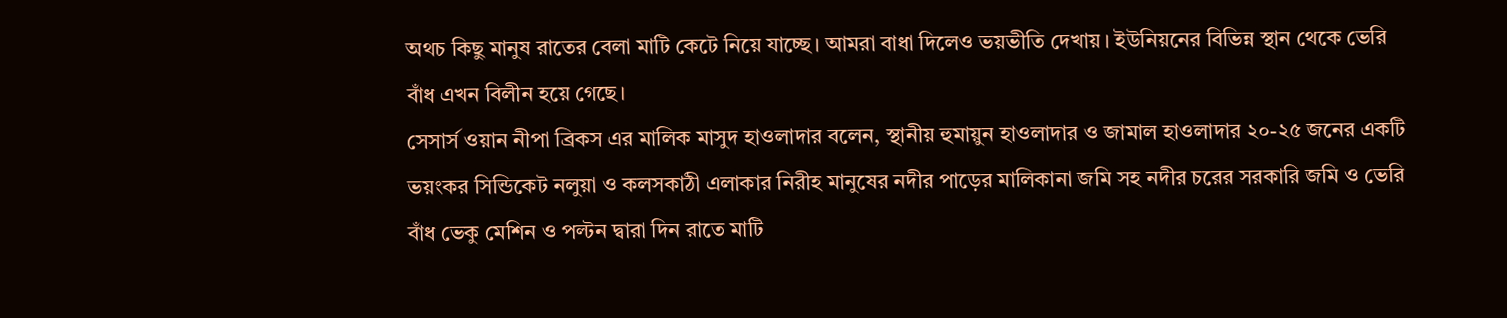অথচ কিছু মানুষ রাতের বেলা মাটি কেটে নিয়ে যাচ্ছে। আমরা বাধা দিলেও ভয়ভীতি দেখায়। ইউনিয়নের বিভিন্ন স্থান থেকে ভেরি বাঁধ এখন বিলীন হয়ে গেছে।
সেসার্স ওয়ান নীপা ব্রিকস এর মালিক মাসুদ হাওলাদার বলেন, স্থানীয় হুমায়ুন হাওলাদার ও জামাল হাওলাদার ২০-২৫ জনের একটি ভয়ংকর সিন্ডিকেট নলুয়া ও কলসকাঠী এলাকার নিরীহ মানুষের নদীর পাড়ের মালিকানা জমি সহ নদীর চরের সরকারি জমি ও ভেরি বাঁধ ভেকু মেশিন ও পল্টন দ্বারা দিন রাতে মাটি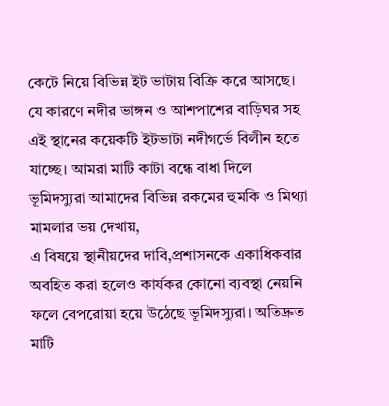কেটে নিয়ে বিভিন্ন ইট ভাটায় বিক্রি করে আসছে। যে কারণে নদীর ভাঙ্গন ও আশপাশের বাড়িঘর সহ এই স্থানের কয়েকটি ইটভাটা নদীগর্ভে বিলীন হতে যাচ্ছে। আমরা মাটি কাটা বন্ধে বাধা দিলে ভূমিদস্যুরা আমাদের বিভিন্ন রকমের হুমকি ও মিথ্যা মামলার ভয় দেখায়,
এ বিষয়ে স্থানীয়দের দাবি,প্রশাসনকে একাধিকবার অবহিত করা হলেও কার্যকর কোনো ব্যবস্থা নেয়নি ফলে বেপরোয়া হয়ে উঠেছে ভূমিদস্যুরা। অতিদ্রুত মাটি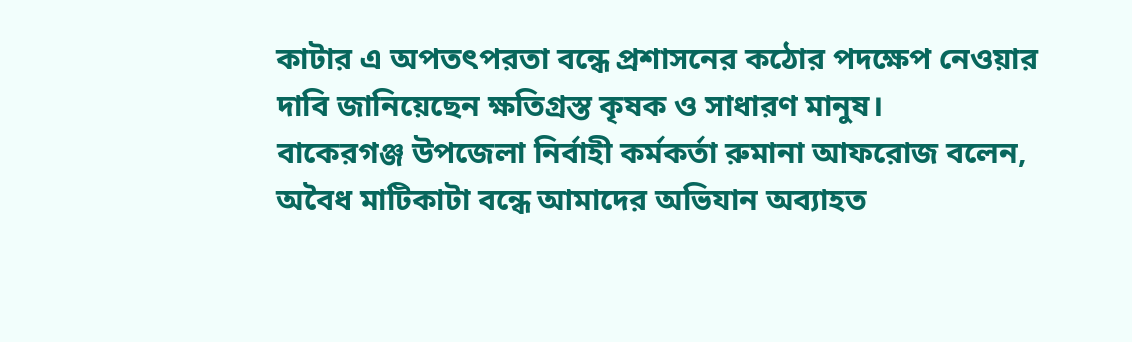কাটার এ অপতৎপরতা বন্ধে প্রশাসনের কঠোর পদক্ষেপ নেওয়ার দাবি জানিয়েছেন ক্ষতিগ্রস্ত কৃষক ও সাধারণ মানুষ।
বাকেরগঞ্জ উপজেলা নির্বাহী কর্মকর্তা রুমানা আফরোজ বলেন, অবৈধ মাটিকাটা বন্ধে আমাদের অভিযান অব্যাহত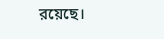রয়েছে।